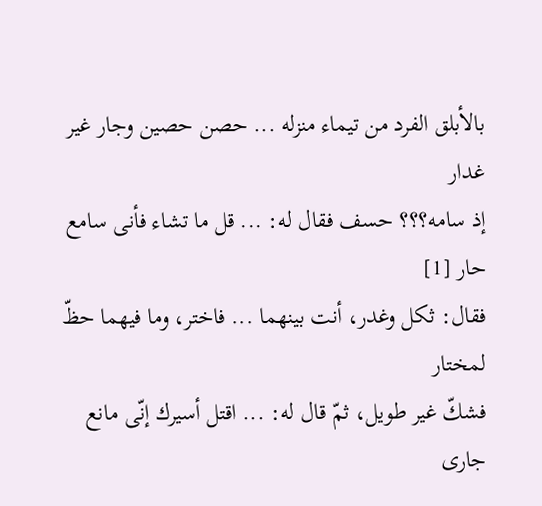بالأبلق الفرد من تيماء منزله ... حصن حصين وجار غير غدار
إذ سامه؟؟؟ حسف فقال له: ... قل ما تشاء فأنى سامع حار [1]
فقال: ثكل وغدر، أنت بينهما ... فاختر، وما فيهما حظّ لمختار
فشكّ غير طويل، ثمّ قال له: ... اقتل أسيرك إنّى مانع جارى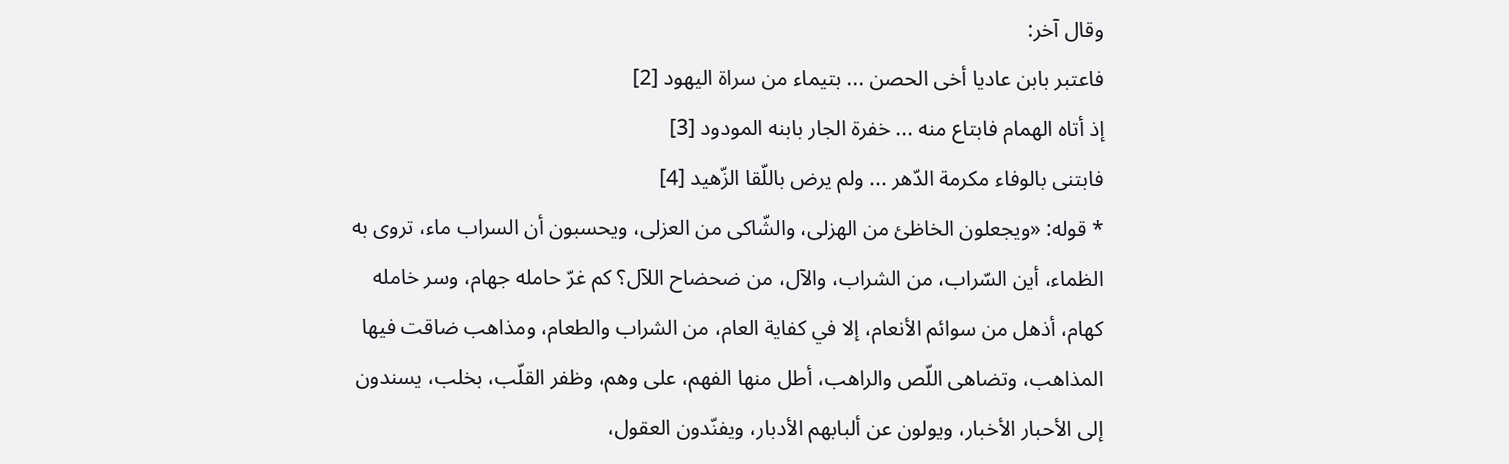وقال آخر:
فاعتبر بابن عاديا أخى الحصن ... بتيماء من سراة اليهود [2]
إذ أتاه الهمام فابتاع منه ... خفرة الجار بابنه المودود [3]
فابتنى بالوفاء مكرمة الدّهر ... ولم يرض باللّقا الزّهيد [4]
* قوله: «ويجعلون الخاظئ من الهزلى، والشّاكى من العزلى، ويحسبون أن السراب ماء، تروى به الظماء، أين السّراب، من الشراب، والآل، من ضحضاح اللآل؟ كم غرّ حامله جهام، وسر خامله كهام، أذهل من سوائم الأنعام، إلا في كفاية العام، من الشراب والطعام، ومذاهب ضاقت فيها المذاهب، وتضاهى اللّص والراهب، أطل منها الفهم، على وهم، وظفر القلّب، بخلب، يسندون إلى الأحبار الأخبار، ويولون عن ألبابهم الأدبار، ويفنّدون العقول،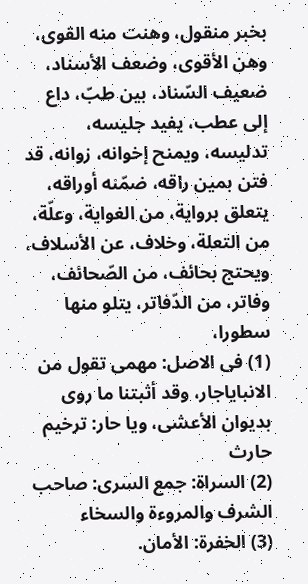بخبر منقول، وهنت منه القوى، وهن الأقوى، وضعف الأسناد، ضعيف السّناد، بين طبّ، داع إلى عطب، يفيد جليسه، تدليسه، ويمنح إخوانه، زوانه، قد فتن بمين راقه، ضمّنه أوراقه، يتعلق برواية، من الغواية، وعلّة، من التعلة، وخلاف، عن الأسلاف، ويحتج بحائف، من الصّحائف، وفاتر، من الدّفاتر، يتلو منها سطورا،
(1) فى الاصل: مهمى تقول من الانباياجار، وقد أثبتنا ما روى بديوان الأعشى، ويا حار: ترخيم حارث
(2) السراة: جمع السرى: صاحب الشرف والمروءة والسخاء
(3) الخفرة: الأمان.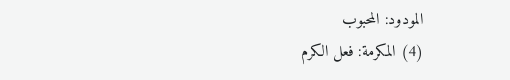المودود: المحبوب
(4) المكرمة: فعل الكرم